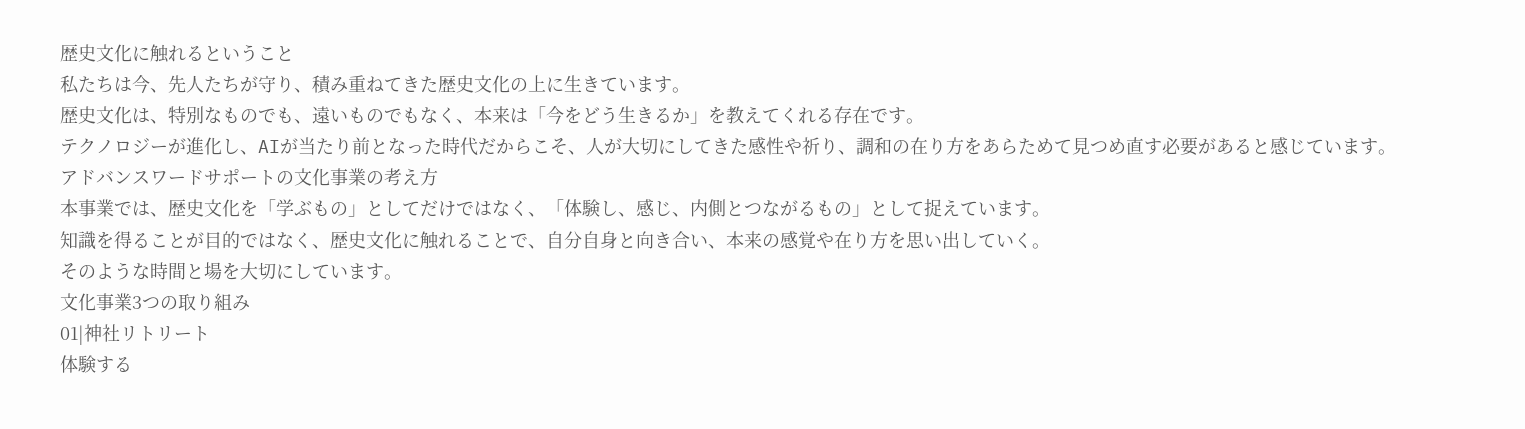歴史文化に触れるということ
私たちは今、先人たちが守り、積み重ねてきた歴史文化の上に生きています。
歴史文化は、特別なものでも、遠いものでもなく、本来は「今をどう生きるか」を教えてくれる存在です。
テクノロジーが進化し、AIが当たり前となった時代だからこそ、人が大切にしてきた感性や祈り、調和の在り方をあらためて見つめ直す必要があると感じています。
アドバンスワードサポートの文化事業の考え方
本事業では、歴史文化を「学ぶもの」としてだけではなく、「体験し、感じ、内側とつながるもの」として捉えています。
知識を得ることが目的ではなく、歴史文化に触れることで、自分自身と向き合い、本来の感覚や在り方を思い出していく。
そのような時間と場を大切にしています。
文化事業3つの取り組み
01|神社リトリート
体験する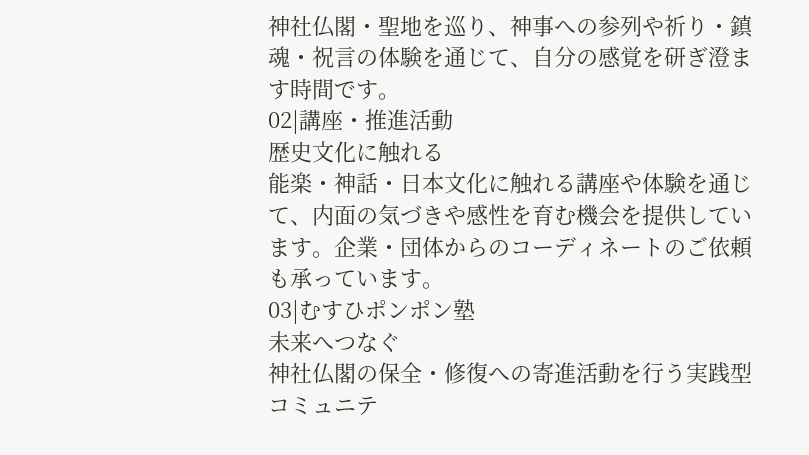神社仏閣・聖地を巡り、神事への参列や祈り・鎮魂・祝言の体験を通じて、自分の感覚を研ぎ澄ます時間です。
02|講座・推進活動
歴史文化に触れる
能楽・神話・日本文化に触れる講座や体験を通じて、内面の気づきや感性を育む機会を提供しています。企業・団体からのコーディネートのご依頼も承っています。
03|むすひポンポン塾
未来へつなぐ
神社仏閣の保全・修復への寄進活動を行う実践型コミュニテ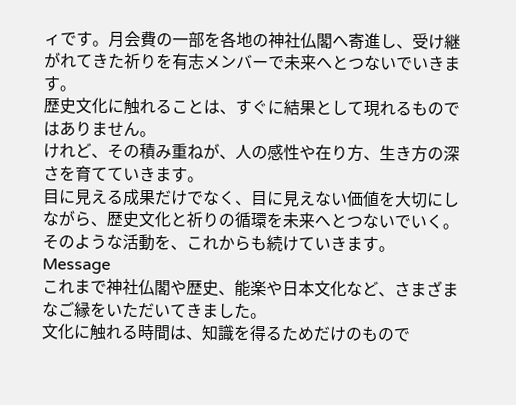ィです。月会費の一部を各地の神社仏閣へ寄進し、受け継がれてきた祈りを有志メンバーで未来へとつないでいきます。
歴史文化に触れることは、すぐに結果として現れるものではありません。
けれど、その積み重ねが、人の感性や在り方、生き方の深さを育てていきます。
目に見える成果だけでなく、目に見えない価値を大切にしながら、歴史文化と祈りの循環を未来へとつないでいく。
そのような活動を、これからも続けていきます。
Message
これまで神社仏閣や歴史、能楽や日本文化など、さまざまなご縁をいただいてきました。
文化に触れる時間は、知識を得るためだけのもので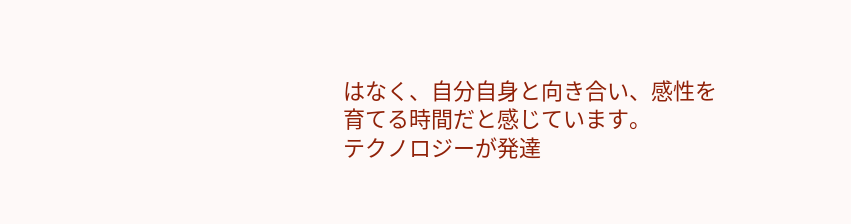はなく、自分自身と向き合い、感性を育てる時間だと感じています。
テクノロジーが発達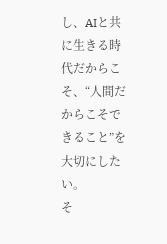し、AIと共に生きる時代だからこそ、“人間だからこそできること”を大切にしたい。
そ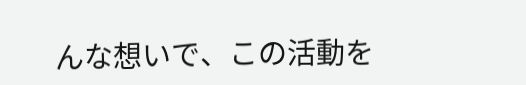んな想いで、この活動を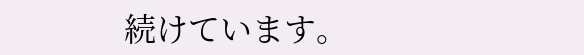続けています。